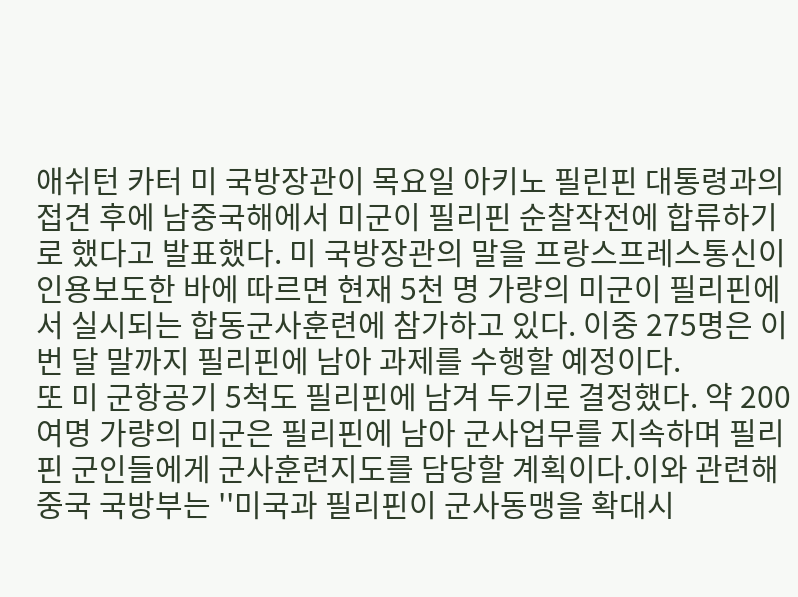애쉬턴 카터 미 국방장관이 목요일 아키노 필린핀 대통령과의 접견 후에 남중국해에서 미군이 필리핀 순찰작전에 합류하기로 했다고 발표했다. 미 국방장관의 말을 프랑스프레스통신이 인용보도한 바에 따르면 현재 5천 명 가량의 미군이 필리핀에서 실시되는 합동군사훈련에 참가하고 있다. 이중 275명은 이번 달 말까지 필리핀에 남아 과제를 수행할 예정이다.
또 미 군항공기 5척도 필리핀에 남겨 두기로 결정했다. 약 200 여명 가량의 미군은 필리핀에 남아 군사업무를 지속하며 필리핀 군인들에게 군사훈련지도를 담당할 계획이다.이와 관련해 중국 국방부는 ''미국과 필리핀이 군사동맹을 확대시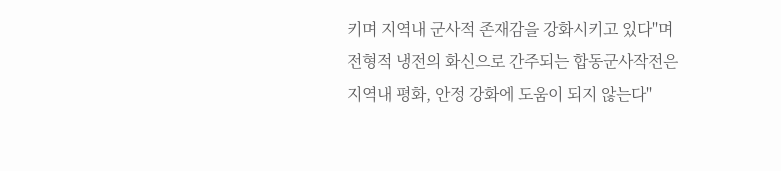키며 지역내 군사적 존재감을 강화시키고 있다''며 전형적 냉전의 화신으로 간주되는 합동군사작전은 지역내 평화, 안정 강화에 도움이 되지 않는다''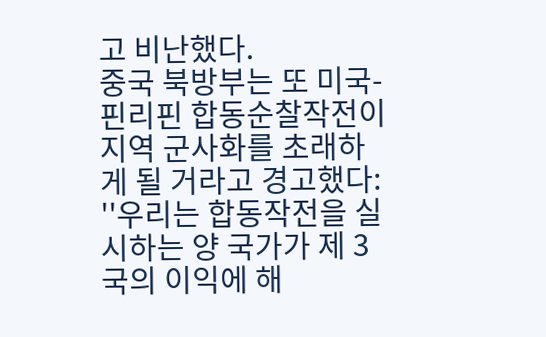고 비난했다.
중국 북방부는 또 미국-핀리핀 합동순찰작전이 지역 군사화를 초래하게 될 거라고 경고했다: ''우리는 합동작전을 실시하는 양 국가가 제 3국의 이익에 해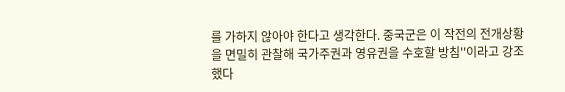를 가하지 않아야 한다고 생각한다. 중국군은 이 작전의 전개상황을 면밀히 관찰해 국가주권과 영유권을 수호할 방침''이라고 강조했다